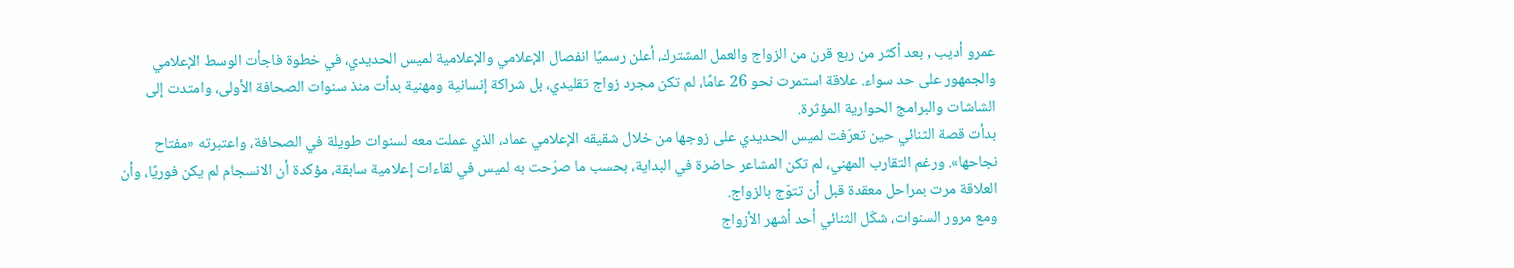عمرو أديب , بعد أكثر من ربع قرن من الزواج والعمل المشترك، أعلن رسميًا انفصال الإعلامي والإعلامية لميس الحديدي، في خطوة فاجأت الوسط الإعلامي والجمهور على حد سواء. علاقة استمرت نحو 26 عامًا، لم تكن مجرد زواج تقليدي، بل شراكة إنسانية ومهنية بدأت منذ سنوات الصحافة الأولى، وامتدت إلى الشاشات والبرامج الحوارية المؤثرة.
بدأت قصة الثنائي حين تعرّفت لميس الحديدي على زوجها من خلال شقيقه الإعلامي عماد، الذي عملت معه لسنوات طويلة في الصحافة، واعتبرته «مفتاح نجاحها». ورغم التقارب المهني، لم تكن المشاعر حاضرة في البداية، بحسب ما صرّحت به لميس في لقاءات إعلامية سابقة، مؤكدة أن الانسجام لم يكن فوريًا، وأن العلاقة مرت بمراحل معقدة قبل أن تتوّج بالزواج.
ومع مرور السنوات، شكّل الثنائي أحد أشهر الأزواج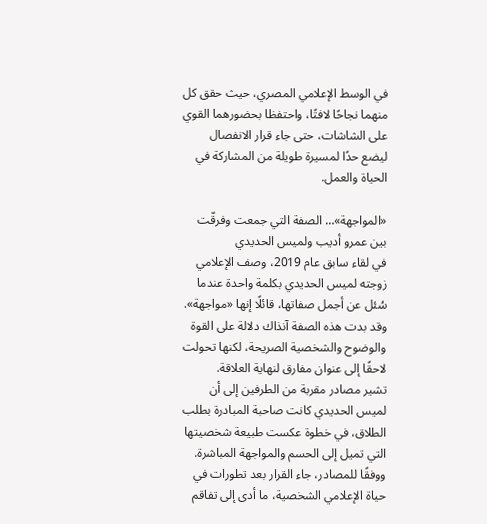في الوسط الإعلامي المصري، حيث حقق كل منهما نجاحًا لافتًا، واحتفظا بحضورهما القوي على الشاشات، حتى جاء قرار الانفصال ليضع حدًا لمسيرة طويلة من المشاركة في الحياة والعمل.

«المواجهة»… الصفة التي جمعت وفرقّت بين عمرو أديب ولميس الحديدي
في لقاء سابق عام 2019، وصف الإعلامي زوجته لميس الحديدي بكلمة واحدة عندما سُئل عن أجمل صفاتها، قائلًا إنها «مواجهة». وقد بدت هذه الصفة آنذاك دلالة على القوة والوضوح والشخصية الصريحة، لكنها تحولت لاحقًا إلى عنوان مفارق لنهاية العلاقة.
تشير مصادر مقربة من الطرفين إلى أن لميس الحديدي كانت صاحبة المبادرة بطلب الطلاق، في خطوة عكست طبيعة شخصيتها التي تميل إلى الحسم والمواجهة المباشرة. ووفقًا للمصادر، جاء القرار بعد تطورات في حياة الإعلامي الشخصية، ما أدى إلى تفاقم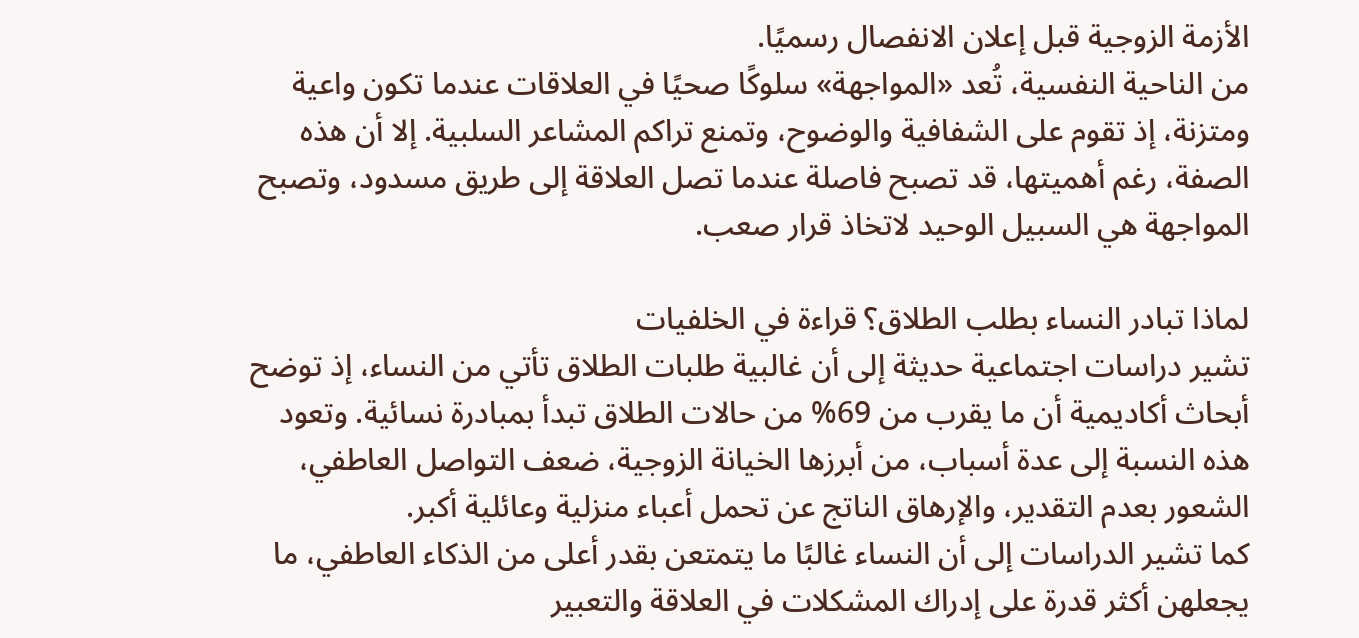الأزمة الزوجية قبل إعلان الانفصال رسميًا.
من الناحية النفسية، تُعد «المواجهة» سلوكًا صحيًا في العلاقات عندما تكون واعية ومتزنة، إذ تقوم على الشفافية والوضوح، وتمنع تراكم المشاعر السلبية. إلا أن هذه الصفة، رغم أهميتها، قد تصبح فاصلة عندما تصل العلاقة إلى طريق مسدود، وتصبح المواجهة هي السبيل الوحيد لاتخاذ قرار صعب.

لماذا تبادر النساء بطلب الطلاق؟ قراءة في الخلفيات
تشير دراسات اجتماعية حديثة إلى أن غالبية طلبات الطلاق تأتي من النساء، إذ توضح أبحاث أكاديمية أن ما يقرب من 69% من حالات الطلاق تبدأ بمبادرة نسائية. وتعود هذه النسبة إلى عدة أسباب، من أبرزها الخيانة الزوجية، ضعف التواصل العاطفي، الشعور بعدم التقدير، والإرهاق الناتج عن تحمل أعباء منزلية وعائلية أكبر.
كما تشير الدراسات إلى أن النساء غالبًا ما يتمتعن بقدر أعلى من الذكاء العاطفي، ما يجعلهن أكثر قدرة على إدراك المشكلات في العلاقة والتعبير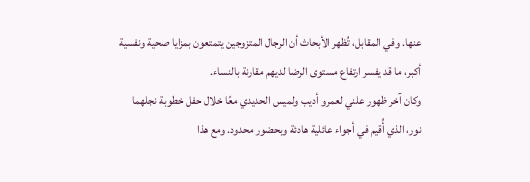عنها. وفي المقابل، تُظهر الأبحاث أن الرجال المتزوجين يتمتعون بمزايا صحية ونفسية أكبر، ما قد يفسر ارتفاع مستوى الرضا لديهم مقارنة بالنساء.
وكان آخر ظهور علني لعمرو أديب ولميس الحديدي معًا خلال حفل خطوبة نجلهما نور، الذي أُقيم في أجواء عائلية هادئة وبحضور محدود. ومع هذا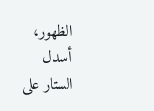الظهور، أسدل الستار على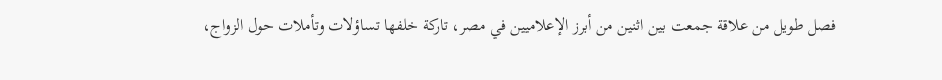فصل طويل من علاقة جمعت بين اثنين من أبرز الإعلاميين في مصر، تاركة خلفها تساؤلات وتأملات حول الزواج،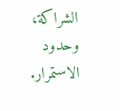الشراكة، وحدود الاستمرار.